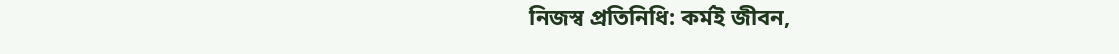নিজস্ব প্রতিনিধি: কর্মই জীবন,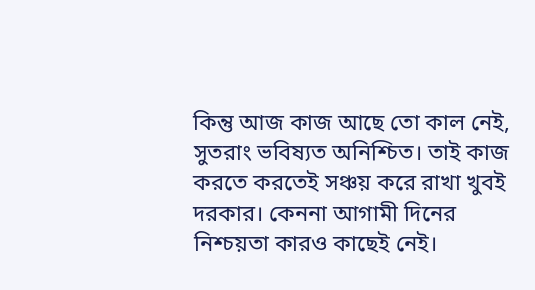কিন্তু আজ কাজ আছে তো কাল নেই, সুতরাং ভবিষ্যত অনিশ্চিত। তাই কাজ করতে করতেই সঞ্চয় করে রাখা খুবই দরকার। কেননা আগামী দিনের নিশ্চয়তা কারও কাছেই নেই।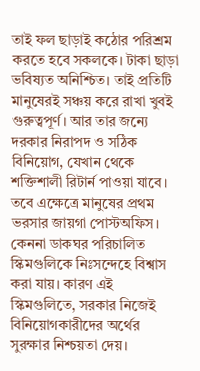তাই ফল ছাড়াই কঠোর পরিশ্রম করতে হবে সকলকে। টাকা ছাড়া ভবিষ্যত অনিশ্চিত। তাই প্রতিটি মানুষেরই সঞ্চয় করে রাখা খুবই গুরুত্বপূর্ণ। আর তার জন্যে দরকার নিরাপদ ও সঠিক বিনিয়োগ, যেখান থেকে শক্তিশালী রিটার্ন পাওয়া যাবে। তবে এক্ষেত্রে মানুষের প্রথম ভরসার জায়গা পোস্টঅফিস। কেননা ডাকঘর পরিচালিত স্কিমগুলিকে নিঃসন্দেহে বিশ্বাস করা যায়। কারণ এই স্কিমগুলিতে, সরকার নিজেই বিনিয়োগকারীদের অর্থের সুরক্ষার নিশ্চয়তা দেয়।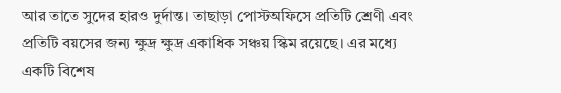আর তাতে সুদের হারও দুর্দান্ত। তাছাড়া পোস্টঅফিসে প্রতিটি শ্রেণী এবং প্রতিটি বয়সের জন্য ক্ষুদ্র ক্ষুদ্র একাধিক সঞ্চয় স্কিম রয়েছে। এর মধ্যে একটি বিশেষ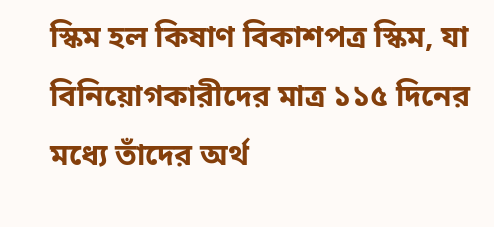স্কিম হল কিষাণ বিকাশপত্র স্কিম, যা বিনিয়োগকারীদের মাত্র ১১৫ দিনের মধ্যে তাঁদের অর্থ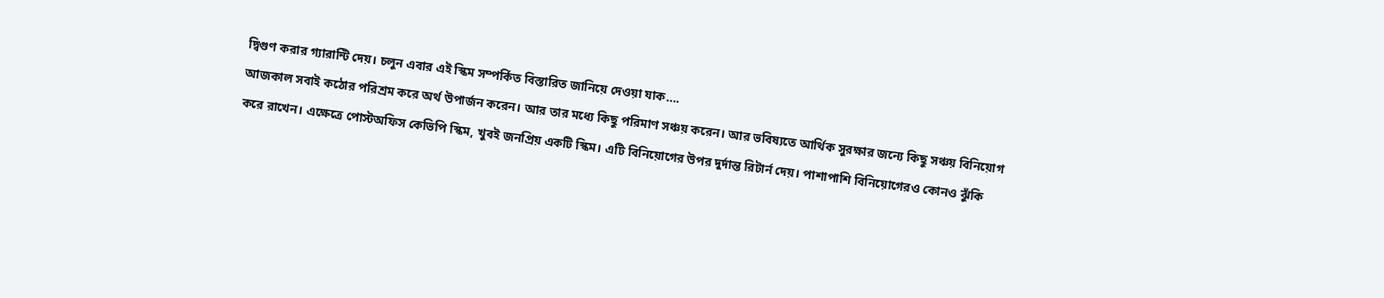দ্বিগুণ করার গ্যারান্টি দেয়। চলুন এবার এই স্কিম সম্পর্কিত বিস্তারিত জানিয়ে দেওয়া যাক….
আজকাল সবাই কঠোর পরিশ্রম করে অর্থ উপার্জন করেন। আর তার মধ্যে কিছু পরিমাণ সঞ্চয় করেন। আর ভবিষ্যতে আর্থিক সুরক্ষার জন্যে কিছু সঞ্চয় বিনিয়োগ করে রাখেন। এক্ষেত্রে পোস্টঅফিস কেভিপি স্কিম, খুবই জনপ্রিয় একটি স্কিম। এটি বিনিয়োগের উপর দুর্দান্ত রিটার্ন দেয়। পাশাপাশি বিনিয়োগেরও কোনও ঝুঁকি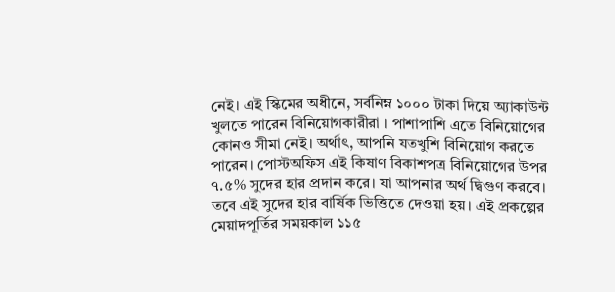নেই। এই স্কিমের অধীনে, সর্বনিম্ন ১০০০ টাকা দিয়ে অ্যাকাউন্ট খুলতে পারেন বিনিয়োগকারীরা । পাশাপাশি এতে বিনিয়োগের কোনও সীমা নেই। অর্থাৎ, আপনি যতখুশি বিনিয়োগ করতে পারেন। পোস্টঅফিস এই কিষাণ বিকাশপত্র বিনিয়োগের উপর ৭.৫% সুদের হার প্রদান করে। যা আপনার অর্থ দ্বিগুণ করবে। তবে এই সুদের হার বার্ষিক ভিত্তিতে দেওয়া হয়। এই প্রকল্পের মেয়াদপূর্তির সময়কাল ১১৫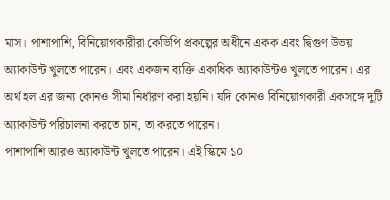মাস। পাশাপাশি, বিনিয়োগকারীরা কেভিপি প্রকল্পের অধীনে একক এবং দ্বিগুণ উভয় অ্যাকাউন্ট খুলতে পারেন। এবং একজন ব্যক্তি একাধিক অ্যাকাউন্টও খুলতে পারেন। এর অর্থ হল এর জন্য কোনও সীমা নির্ধারণ করা হয়নি। যদি কোনও বিনিয়োগকারী একসঙ্গে দুটি অ্যাকাউন্ট পরিচালনা করতে চান, তা করতে পারেন।
পাশাপাশি আরও অ্যাকাউন্ট খুলতে পারেন। এই স্কিমে ১০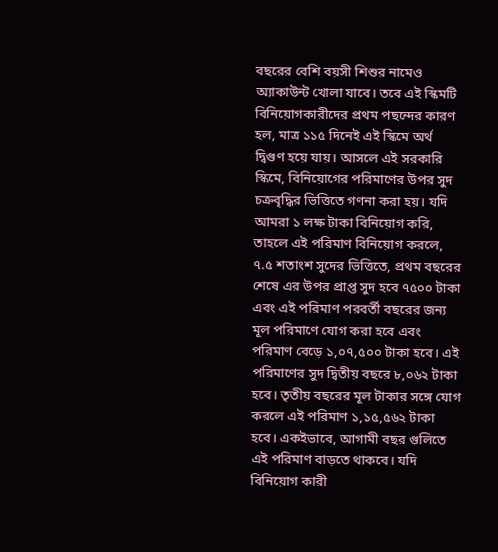বছরের বেশি বয়সী শিশুর নামেও অ্যাকাউন্ট খোলা যাবে। তবে এই স্কিমটি বিনিয়োগকারীদের প্রথম পছন্দের কারণ হল, মাত্র ১১৫ দিনেই এই স্কিমে অর্থ দ্বিগুণ হয়ে যায়। আসলে এই সরকারি স্কিমে, বিনিয়োগের পরিমাণের উপর সুদ চক্রবৃদ্ধির ভিত্তিতে গণনা করা হয়। যদি আমরা ১ লক্ষ টাকা বিনিয়োগ করি, তাহলে এই পরিমাণ বিনিয়োগ করলে, ৭.৫ শতাংশ সুদের ভিত্তিতে, প্রথম বছরের শেষে এর উপর প্রাপ্ত সুদ হবে ৭৫০০ টাকা এবং এই পরিমাণ পরবর্তী বছরের জন্য মূল পরিমাণে যোগ করা হবে এবং পরিমাণ বেড়ে ১,০৭,৫০০ টাকা হবে। এই পরিমাণের সুদ দ্বিতীয় বছরে ৮,০৬২ টাকা হবে। তৃতীয় বছরের মূল টাকার সঙ্গে যোগ করলে এই পরিমাণ ১,১৫,৫৬২ টাকা হবে। একইভাবে, আগামী বছর গুলিতে এই পরিমাণ বাড়তে থাকবে। যদি বিনিয়োগ কারী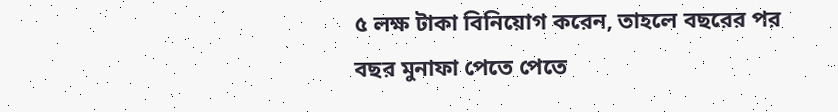৫ লক্ষ টাকা বিনিয়োগ করেন, তাহলে বছরের পর বছর মুনাফা পেতে পেতে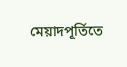মেয়াদপূর্তিতে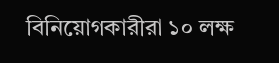বিনিয়োগকারীরা ১০ লক্ষ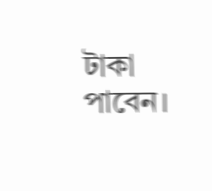টাকা পাবেন।